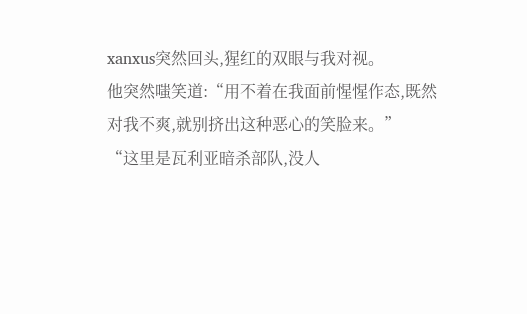xanxus突然回头,猩红的双眼与我对视。
他突然嗤笑道:“用不着在我面前惺惺作态,既然对我不爽,就别挤出这种恶心的笑脸来。”
“这里是瓦利亚暗杀部队,没人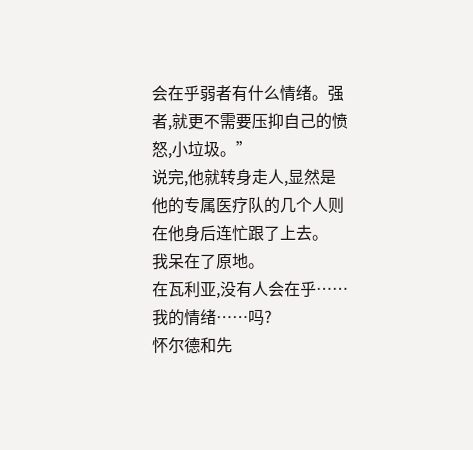会在乎弱者有什么情绪。强者,就更不需要压抑自己的愤怒,小垃圾。”
说完,他就转身走人,显然是他的专属医疗队的几个人则在他身后连忙跟了上去。
我呆在了原地。
在瓦利亚,没有人会在乎……我的情绪……吗?
怀尔德和先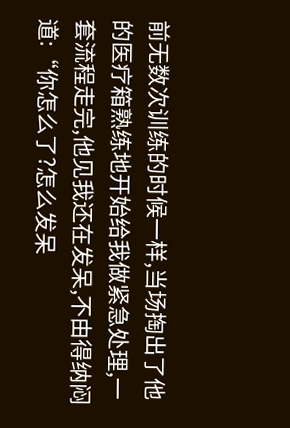前无数次训练的时候一样,当场掏出了他的医疗箱熟练地开始给我做紧急处理,一套流程走完,他见我还在发呆,不由得纳闷道:“你怎么了?怎么发呆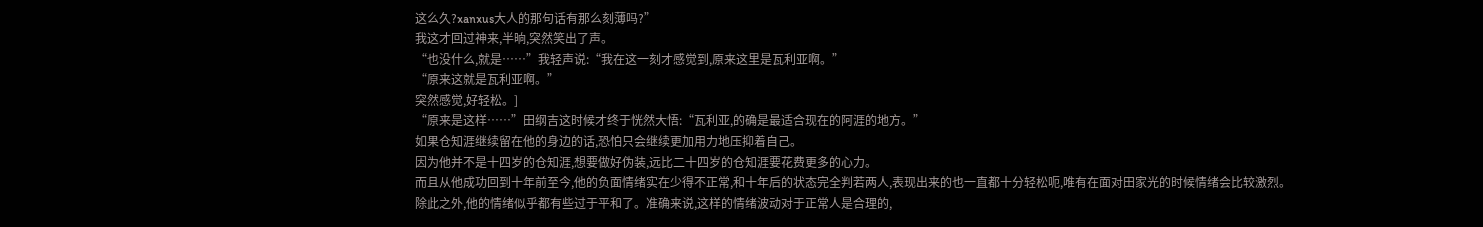这么久?xanxus大人的那句话有那么刻薄吗?”
我这才回过神来,半晌,突然笑出了声。
“也没什么,就是……”我轻声说:“我在这一刻才感觉到,原来这里是瓦利亚啊。”
“原来这就是瓦利亚啊。”
突然感觉,好轻松。]
“原来是这样……”田纲吉这时候才终于恍然大悟:“瓦利亚,的确是最适合现在的阿涯的地方。”
如果仓知涯继续留在他的身边的话,恐怕只会继续更加用力地压抑着自己。
因为他并不是十四岁的仓知涯,想要做好伪装,远比二十四岁的仓知涯要花费更多的心力。
而且从他成功回到十年前至今,他的负面情绪实在少得不正常,和十年后的状态完全判若两人,表现出来的也一直都十分轻松呃,唯有在面对田家光的时候情绪会比较激烈。
除此之外,他的情绪似乎都有些过于平和了。准确来说,这样的情绪波动对于正常人是合理的,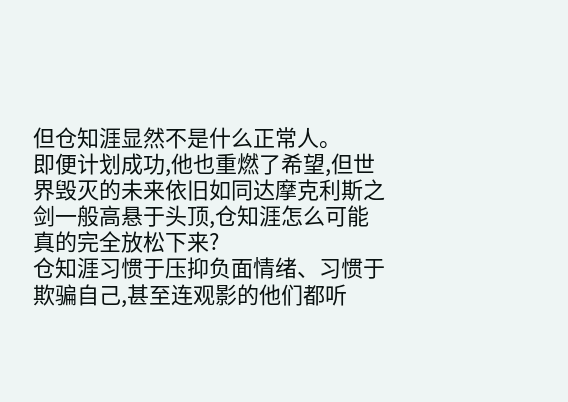但仓知涯显然不是什么正常人。
即便计划成功,他也重燃了希望,但世界毁灭的未来依旧如同达摩克利斯之剑一般高悬于头顶,仓知涯怎么可能真的完全放松下来?
仓知涯习惯于压抑负面情绪、习惯于欺骗自己,甚至连观影的他们都听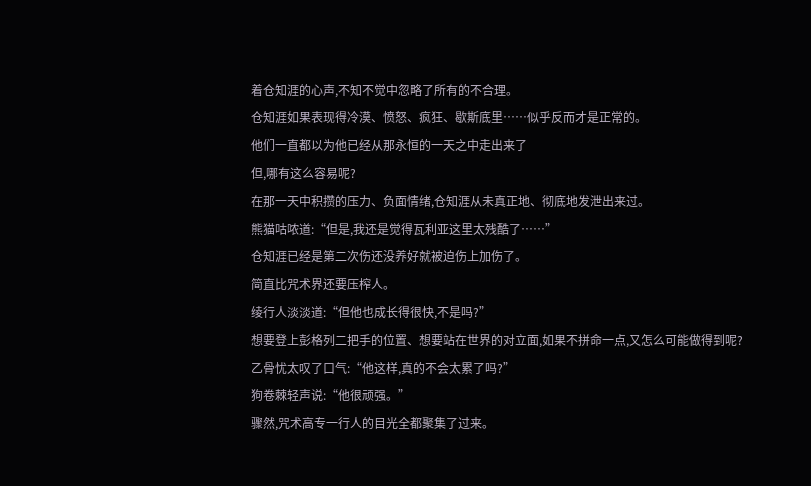着仓知涯的心声,不知不觉中忽略了所有的不合理。
仓知涯如果表现得冷漠、愤怒、疯狂、歇斯底里……似乎反而才是正常的。
他们一直都以为他已经从那永恒的一天之中走出来了
但,哪有这么容易呢?
在那一天中积攒的压力、负面情绪,仓知涯从未真正地、彻底地发泄出来过。
熊猫咕哝道:“但是,我还是觉得瓦利亚这里太残酷了……”
仓知涯已经是第二次伤还没养好就被迫伤上加伤了。
简直比咒术界还要压榨人。
绫行人淡淡道:“但他也成长得很快,不是吗?”
想要登上彭格列二把手的位置、想要站在世界的对立面,如果不拼命一点,又怎么可能做得到呢?
乙骨忧太叹了口气:“他这样,真的不会太累了吗?”
狗卷棘轻声说:“他很顽强。”
骤然,咒术高专一行人的目光全都聚集了过来。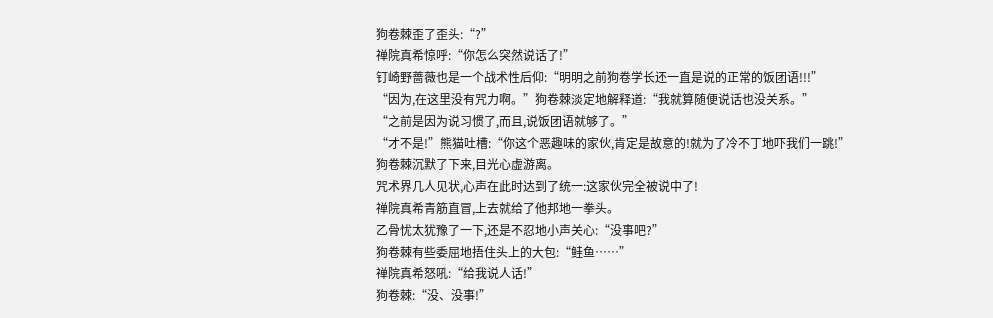狗卷棘歪了歪头:“?”
禅院真希惊呼:“你怎么突然说话了!”
钉崎野蔷薇也是一个战术性后仰:“明明之前狗卷学长还一直是说的正常的饭团语!!!”
“因为,在这里没有咒力啊。”狗卷棘淡定地解释道:“我就算随便说话也没关系。”
“之前是因为说习惯了,而且,说饭团语就够了。”
“才不是!”熊猫吐槽:“你这个恶趣味的家伙,肯定是故意的!就为了冷不丁地吓我们一跳!”
狗卷棘沉默了下来,目光心虚游离。
咒术界几人见状,心声在此时达到了统一:这家伙完全被说中了!
禅院真希青筋直冒,上去就给了他邦地一拳头。
乙骨忧太犹豫了一下,还是不忍地小声关心:“没事吧?”
狗卷棘有些委屈地捂住头上的大包:“鲑鱼……”
禅院真希怒吼:“给我说人话!”
狗卷棘:“没、没事!”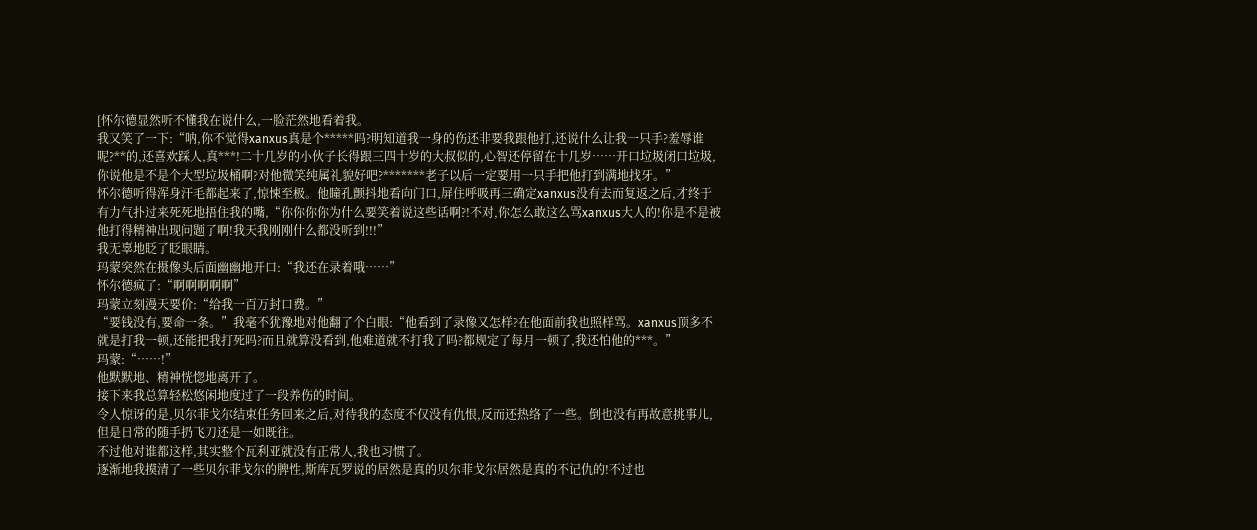[怀尔德显然听不懂我在说什么,一脸茫然地看着我。
我又笑了一下:“呐,你不觉得xanxus真是个*****吗?明知道我一身的伤还非要我跟他打,还说什么让我一只手?羞辱谁呢?**的,还喜欢踩人,真***!二十几岁的小伙子长得跟三四十岁的大叔似的,心智还停留在十几岁……开口垃圾闭口垃圾,你说他是不是个大型垃圾桶啊?对他微笑纯属礼貌好吧?*******老子以后一定要用一只手把他打到满地找牙。”
怀尔德听得浑身汗毛都起来了,惊悚至极。他瞳孔颤抖地看向门口,屏住呼吸再三确定xanxus没有去而复返之后,才终于有力气扑过来死死地捂住我的嘴,“你你你你为什么要笑着说这些话啊?!不对,你怎么敢这么骂xanxus大人的!你是不是被他打得精神出现问题了啊!我天我刚刚什么都没听到!!!”
我无辜地眨了眨眼睛。
玛蒙突然在摄像头后面幽幽地开口:“我还在录着哦……”
怀尔德疯了:“啊啊啊啊啊”
玛蒙立刻漫天要价:“给我一百万封口费。”
“要钱没有,要命一条。”我毫不犹豫地对他翻了个白眼:“他看到了录像又怎样?在他面前我也照样骂。xanxus顶多不就是打我一顿,还能把我打死吗?而且就算没看到,他难道就不打我了吗?都规定了每月一顿了,我还怕他的***。”
玛蒙:“……!”
他默默地、精神恍惚地离开了。
接下来我总算轻松悠闲地度过了一段养伤的时间。
令人惊讶的是,贝尔菲戈尔结束任务回来之后,对待我的态度不仅没有仇恨,反而还热络了一些。倒也没有再故意挑事儿,但是日常的随手扔飞刀还是一如既往。
不过他对谁都这样,其实整个瓦利亚就没有正常人,我也习惯了。
逐渐地我摸清了一些贝尔菲戈尔的脾性,斯库瓦罗说的居然是真的贝尔菲戈尔居然是真的不记仇的!不过也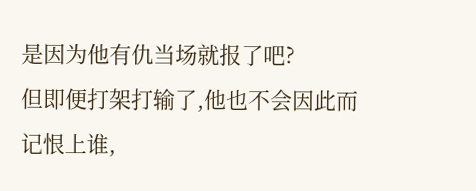是因为他有仇当场就报了吧?
但即便打架打输了,他也不会因此而记恨上谁,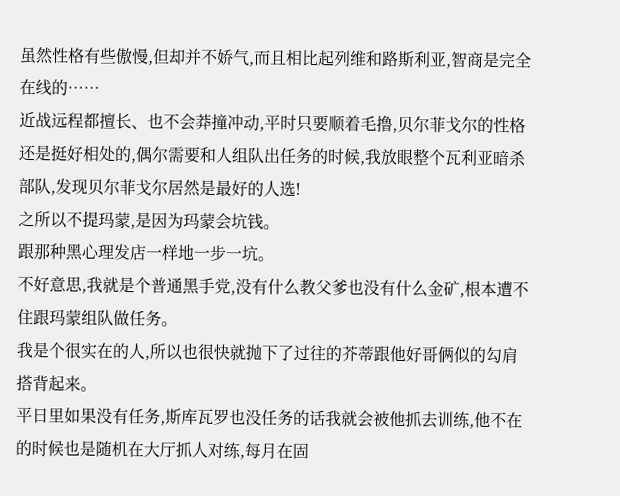虽然性格有些傲慢,但却并不娇气,而且相比起列维和路斯利亚,智商是完全在线的……
近战远程都擅长、也不会莽撞冲动,平时只要顺着毛撸,贝尔菲戈尔的性格还是挺好相处的,偶尔需要和人组队出任务的时候,我放眼整个瓦利亚暗杀部队,发现贝尔菲戈尔居然是最好的人选!
之所以不提玛蒙,是因为玛蒙会坑钱。
跟那种黑心理发店一样地一步一坑。
不好意思,我就是个普通黑手党,没有什么教父爹也没有什么金矿,根本遭不住跟玛蒙组队做任务。
我是个很实在的人,所以也很快就抛下了过往的芥蒂跟他好哥俩似的勾肩搭背起来。
平日里如果没有任务,斯库瓦罗也没任务的话我就会被他抓去训练,他不在的时候也是随机在大厅抓人对练,每月在固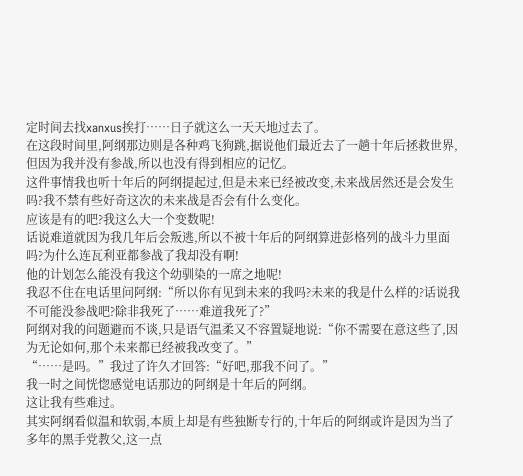定时间去找xanxus挨打……日子就这么一天天地过去了。
在这段时间里,阿纲那边则是各种鸡飞狗跳,据说他们最近去了一趟十年后拯救世界,但因为我并没有参战,所以也没有得到相应的记忆。
这件事情我也听十年后的阿纲提起过,但是未来已经被改变,未来战居然还是会发生吗?我不禁有些好奇这次的未来战是否会有什么变化。
应该是有的吧?我这么大一个变数呢!
话说难道就因为我几年后会叛逃,所以不被十年后的阿纲算进彭格列的战斗力里面吗?为什么连瓦利亚都参战了我却没有啊!
他的计划怎么能没有我这个幼驯染的一席之地呢!
我忍不住在电话里问阿纲:“所以你有见到未来的我吗?未来的我是什么样的?话说我不可能没参战吧?除非我死了……难道我死了?”
阿纲对我的问题避而不谈,只是语气温柔又不容置疑地说:“你不需要在意这些了,因为无论如何,那个未来都已经被我改变了。”
“……是吗。”我过了许久才回答:“好吧,那我不问了。”
我一时之间恍惚感觉电话那边的阿纲是十年后的阿纲。
这让我有些难过。
其实阿纲看似温和软弱,本质上却是有些独断专行的,十年后的阿纲或许是因为当了多年的黑手党教父,这一点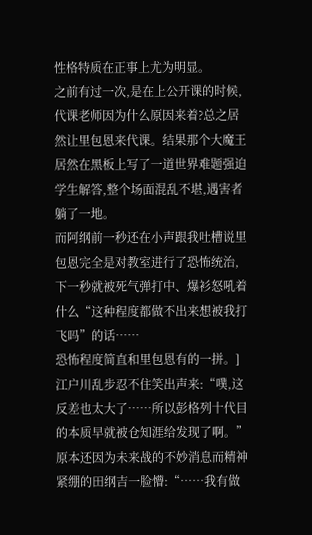性格特质在正事上尤为明显。
之前有过一次,是在上公开课的时候,代课老师因为什么原因来着?总之居然让里包恩来代课。结果那个大魔王居然在黑板上写了一道世界难题强迫学生解答,整个场面混乱不堪,遇害者躺了一地。
而阿纲前一秒还在小声跟我吐槽说里包恩完全是对教室进行了恐怖统治,下一秒就被死气弹打中、爆衫怒吼着什么“这种程度都做不出来想被我打飞吗”的话……
恐怖程度简直和里包恩有的一拼。]
江户川乱步忍不住笑出声来:“噗,这反差也太大了……所以彭格列十代目的本质早就被仓知涯给发现了啊。”
原本还因为未来战的不妙消息而精神紧绷的田纲吉一脸懵:“……我有做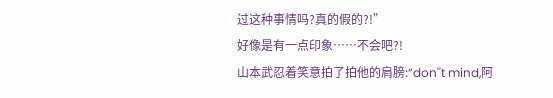过这种事情吗?真的假的?!”
好像是有一点印象……不会吧?!
山本武忍着笑意拍了拍他的肩膀:“don''t mind,阿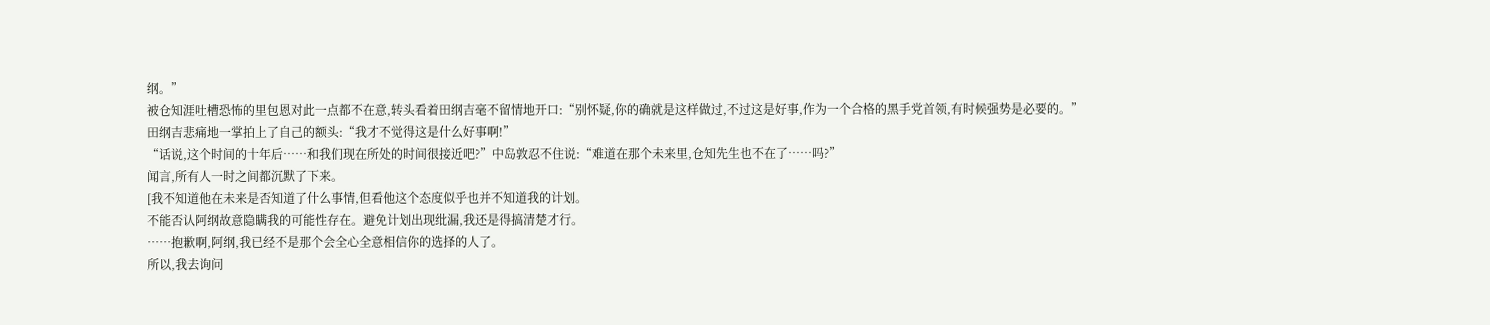纲。”
被仓知涯吐槽恐怖的里包恩对此一点都不在意,转头看着田纲吉毫不留情地开口:“别怀疑,你的确就是这样做过,不过这是好事,作为一个合格的黑手党首领,有时候强势是必要的。”
田纲吉悲痛地一掌拍上了自己的额头:“我才不觉得这是什么好事啊!”
“话说,这个时间的十年后……和我们现在所处的时间很接近吧?”中岛敦忍不住说:“难道在那个未来里,仓知先生也不在了……吗?”
闻言,所有人一时之间都沉默了下来。
[我不知道他在未来是否知道了什么事情,但看他这个态度似乎也并不知道我的计划。
不能否认阿纲故意隐瞒我的可能性存在。避免计划出现纰漏,我还是得搞清楚才行。
……抱歉啊,阿纲,我已经不是那个会全心全意相信你的选择的人了。
所以,我去询问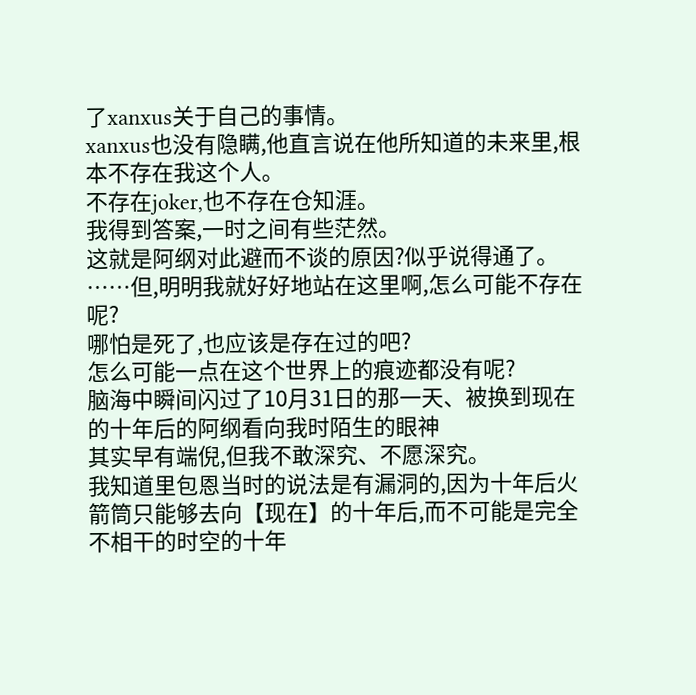了xanxus关于自己的事情。
xanxus也没有隐瞒,他直言说在他所知道的未来里,根本不存在我这个人。
不存在joker,也不存在仓知涯。
我得到答案,一时之间有些茫然。
这就是阿纲对此避而不谈的原因?似乎说得通了。
……但,明明我就好好地站在这里啊,怎么可能不存在呢?
哪怕是死了,也应该是存在过的吧?
怎么可能一点在这个世界上的痕迹都没有呢?
脑海中瞬间闪过了10月31日的那一天、被换到现在的十年后的阿纲看向我时陌生的眼神
其实早有端倪,但我不敢深究、不愿深究。
我知道里包恩当时的说法是有漏洞的,因为十年后火箭筒只能够去向【现在】的十年后,而不可能是完全不相干的时空的十年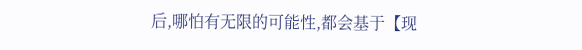后,哪怕有无限的可能性,都会基于【现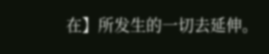在】所发生的一切去延伸。